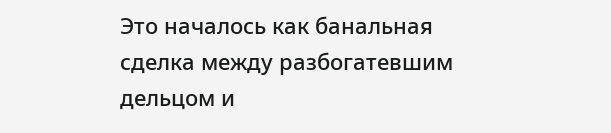Это началось как банальная сделка между разбогатевшим дельцом и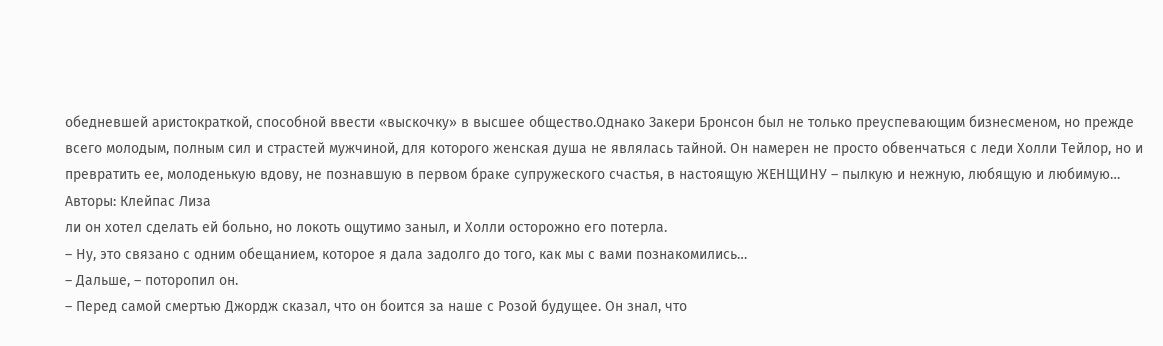обедневшей аристократкой, способной ввести «выскочку» в высшее общество.Однако Закери Бронсон был не только преуспевающим бизнесменом, но прежде всего молодым, полным сил и страстей мужчиной, для которого женская душа не являлась тайной. Он намерен не просто обвенчаться с леди Холли Тейлор, но и превратить ее, молоденькую вдову, не познавшую в первом браке супружеского счастья, в настоящую ЖЕНЩИНУ – пылкую и нежную, любящую и любимую…
Авторы: Клейпас Лиза
ли он хотел сделать ей больно, но локоть ощутимо заныл, и Холли осторожно его потерла.
– Ну, это связано с одним обещанием, которое я дала задолго до того, как мы с вами познакомились…
– Дальше, – поторопил он.
– Перед самой смертью Джордж сказал, что он боится за наше с Розой будущее. Он знал, что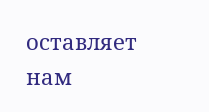оставляет нам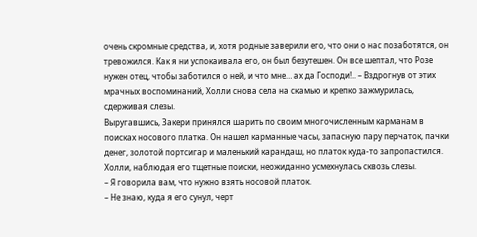очень скромные средства, и, хотя родные заверили его, что они о нас позаботятся, он тревожился. Как я ни успокаивала его, он был безутешен. Он все шептал, что Розе нужен отец, чтобы заботился о ней, и что мне… ах да Господи!.. – Вздрогнув от этих мрачных воспоминаний, Холли снова села на скамью и крепко зажмурилась, сдерживая слезы.
Выругавшись, Закери принялся шарить по своим многочисленным карманам в поисках носового платка. Он нашел карманные часы, запасную пару перчаток, пачки денег, золотой портсигар и маленький карандаш, но платок куда-то запропастился. Холли, наблюдая его тщетные поиски, неожиданно усмехнулась сквозь слезы.
– Я говорила вам, что нужно взять носовой платок.
– Не знаю, куда я его сунул, черт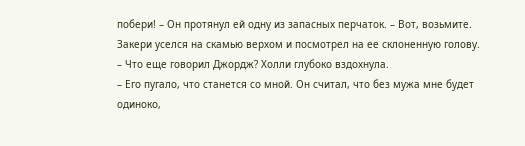побери! – Он протянул ей одну из запасных перчаток. – Вот, возьмите.
Закери уселся на скамью верхом и посмотрел на ее склоненную голову.
– Что еще говорил Джордж? Холли глубоко вздохнула.
– Его пугало, что станется со мной. Он считал, что без мужа мне будет одиноко,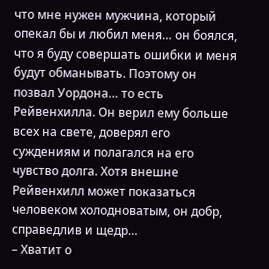что мне нужен мужчина, который опекал бы и любил меня… он боялся, что я буду совершать ошибки и меня будут обманывать. Поэтому он позвал Уордона… то есть Рейвенхилла. Он верил ему больше всех на свете, доверял его суждениям и полагался на его чувство долга. Хотя внешне Рейвенхилл может показаться человеком холодноватым, он добр, справедлив и щедр…
– Хватит о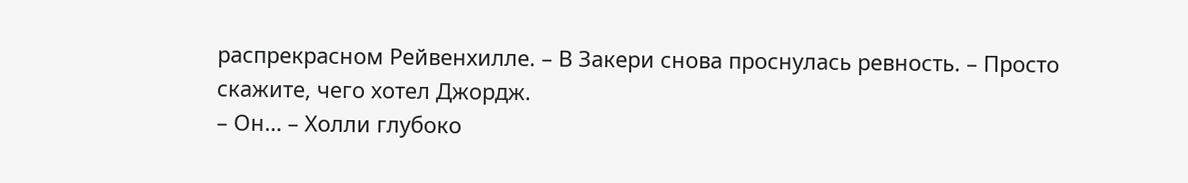распрекрасном Рейвенхилле. – В Закери снова проснулась ревность. – Просто скажите, чего хотел Джордж.
– Он… – Холли глубоко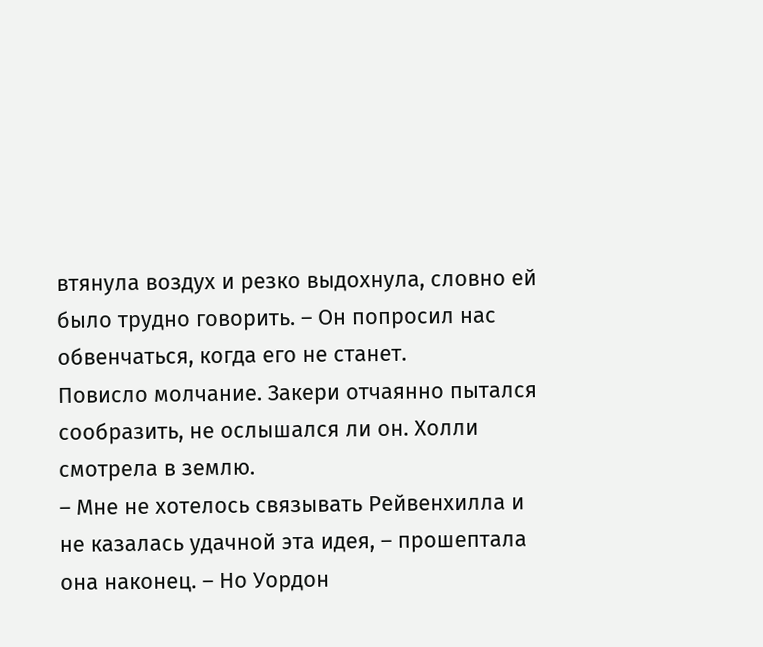втянула воздух и резко выдохнула, словно ей было трудно говорить. – Он попросил нас обвенчаться, когда его не станет.
Повисло молчание. Закери отчаянно пытался сообразить, не ослышался ли он. Холли смотрела в землю.
– Мне не хотелось связывать Рейвенхилла и не казалась удачной эта идея, – прошептала она наконец. – Но Уордон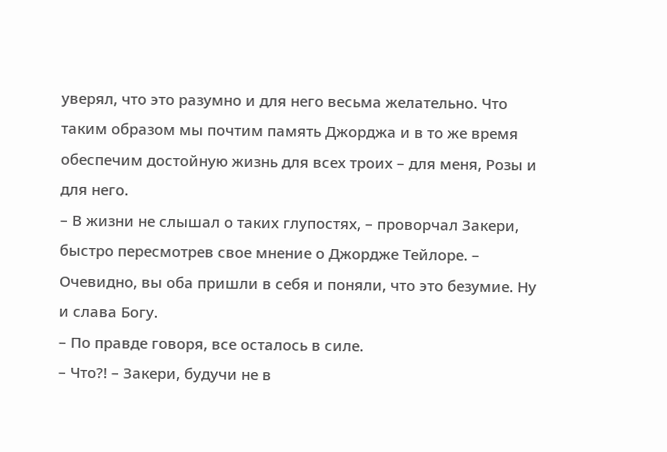уверял, что это разумно и для него весьма желательно. Что таким образом мы почтим память Джорджа и в то же время обеспечим достойную жизнь для всех троих – для меня, Розы и для него.
– В жизни не слышал о таких глупостях, – проворчал Закери, быстро пересмотрев свое мнение о Джордже Тейлоре. – Очевидно, вы оба пришли в себя и поняли, что это безумие. Ну и слава Богу.
– По правде говоря, все осталось в силе.
– Что?! – Закери, будучи не в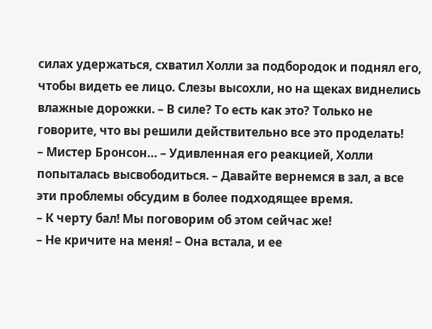силах удержаться, схватил Холли за подбородок и поднял его, чтобы видеть ее лицо. Слезы высохли, но на щеках виднелись влажные дорожки. – В силе? То есть как это? Только не говорите, что вы решили действительно все это проделать!
– Мистер Бронсон… – Удивленная его реакцией, Холли попыталась высвободиться. – Давайте вернемся в зал, а все эти проблемы обсудим в более подходящее время.
– К черту бал! Мы поговорим об этом сейчас же!
– Не кричите на меня! – Она встала, и ее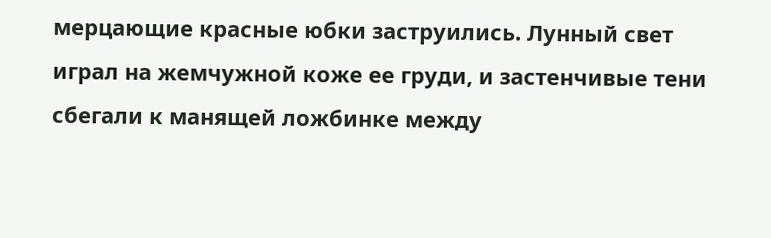мерцающие красные юбки заструились. Лунный свет играл на жемчужной коже ее груди, и застенчивые тени сбегали к манящей ложбинке между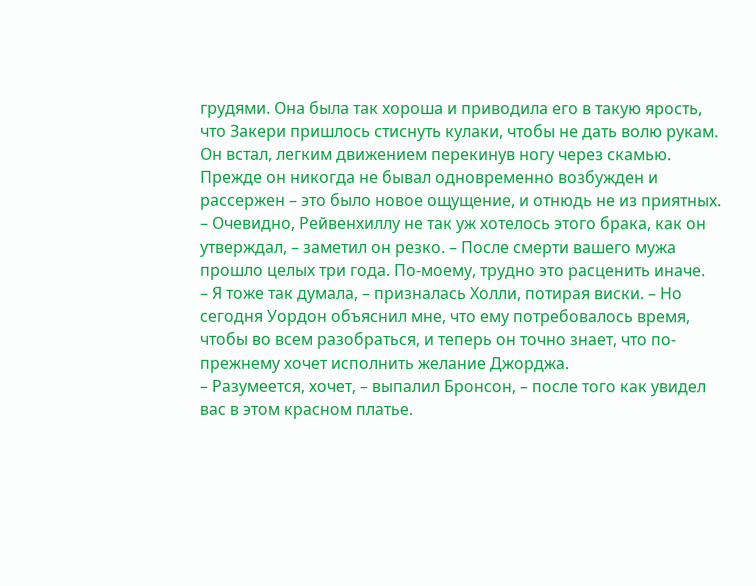грудями. Она была так хороша и приводила его в такую ярость, что Закери пришлось стиснуть кулаки, чтобы не дать волю рукам.
Он встал, легким движением перекинув ногу через скамью. Прежде он никогда не бывал одновременно возбужден и рассержен – это было новое ощущение, и отнюдь не из приятных.
– Очевидно, Рейвенхиллу не так уж хотелось этого брака, как он утверждал, – заметил он резко. – После смерти вашего мужа прошло целых три года. По-моему, трудно это расценить иначе.
– Я тоже так думала, – призналась Холли, потирая виски. – Но сегодня Уордон объяснил мне, что ему потребовалось время, чтобы во всем разобраться, и теперь он точно знает, что по-прежнему хочет исполнить желание Джорджа.
– Разумеется, хочет, – выпалил Бронсон, – после того как увидел вас в этом красном платье.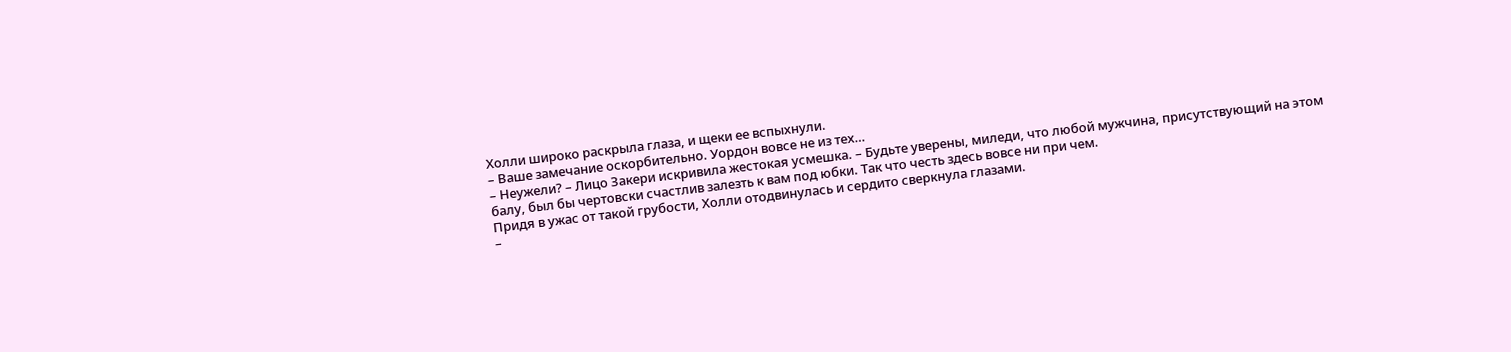Холли широко раскрыла глаза, и щеки ее вспыхнули.
– Ваше замечание оскорбительно. Уордон вовсе не из тех…
– Неужели? – Лицо Закери искривила жестокая усмешка. – Будьте уверены, миледи, что любой мужчина, присутствующий на этом балу, был бы чертовски счастлив залезть к вам под юбки. Так что честь здесь вовсе ни при чем.
Придя в ужас от такой грубости, Холли отодвинулась и сердито сверкнула глазами.
–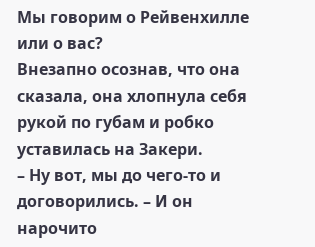Мы говорим о Рейвенхилле или о вас?
Внезапно осознав, что она сказала, она хлопнула себя рукой по губам и робко уставилась на Закери.
– Ну вот, мы до чего-то и договорились. – И он нарочито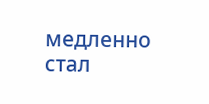медленно стал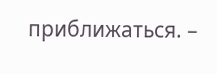приближаться. –